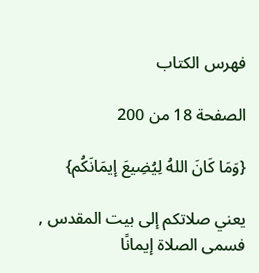فهرس الكتاب

الصفحة 18 من 200

{وَمَا كَانَ اللهُ لِيُضِيعَ إيمَانَكُم}

يعني صلاتكم إلى بيت المقدس , فسمى الصلاة إيمانًا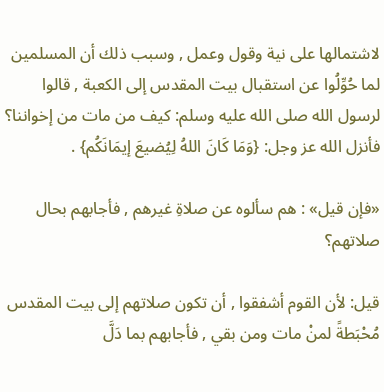لاشتمالها على نية وقول وعمل , وسبب ذلك أن المسلمين لما حُوِّلُوا عن استقبال بيت المقدس إلى الكعبة , قالوا لرسول الله صلى الله عليه وسلم: كيف من مات من إخواننا؟ فأنزل الله عز وجل: {وَمَا كَانَ اللهُ لِيُضيعَ إيمَانَكُم} .

«فإن قيل» : هم سألوه عن صلاةِ غيرهم , فأجابهم بحال صلاتهم؟

قيل: لأن القوم أشفقوا , أن تكون صلاتهم إلى بيت المقدس مُحْبَطةً لمنْ مات ومن بقي , فأجابهم بما دَلَّ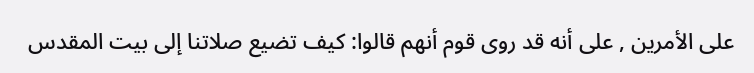على الأمرين , على أنه قد روى قوم أنهم قالوا: كيف تضيع صلاتنا إلى بيت المقدس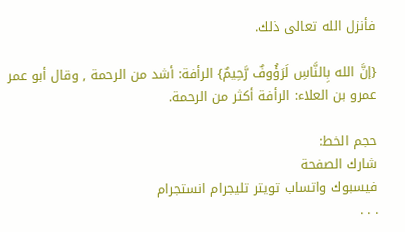فأنزل الله تعالى ذلك.

{إنَّ الله بِالنَّاسِ لَرَؤُوفٌ رَّحِيمٌ} الرأفة: أشد من الرحمة , وقال أبو عمر عمرو بن العلاء: الرأفة أكثر من الرحمة.

حجم الخط:
شارك الصفحة
فيسبوك واتساب تويتر تليجرام انستجرام
. . .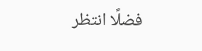فضلًا انتظر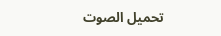تحميل الصوت